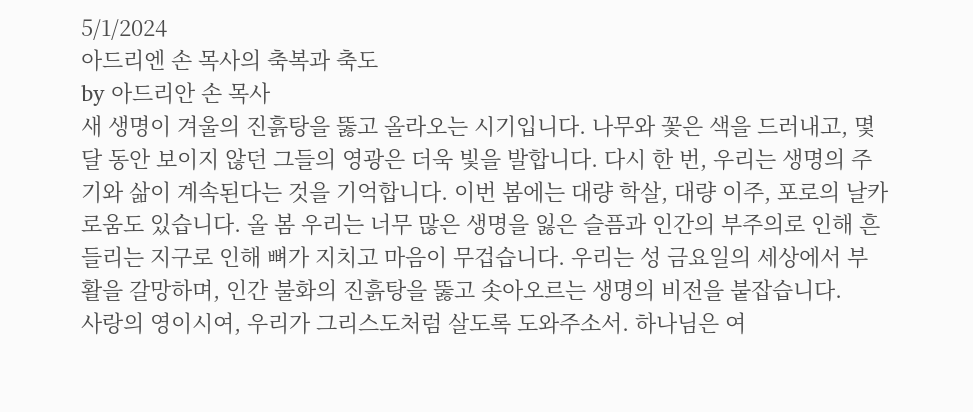5/1/2024
아드리엔 손 목사의 축복과 축도
by 아드리안 손 목사
새 생명이 겨울의 진흙탕을 뚫고 올라오는 시기입니다. 나무와 꽃은 색을 드러내고, 몇 달 동안 보이지 않던 그들의 영광은 더욱 빛을 발합니다. 다시 한 번, 우리는 생명의 주기와 삶이 계속된다는 것을 기억합니다. 이번 봄에는 대량 학살, 대량 이주, 포로의 날카로움도 있습니다. 올 봄 우리는 너무 많은 생명을 잃은 슬픔과 인간의 부주의로 인해 흔들리는 지구로 인해 뼈가 지치고 마음이 무겁습니다. 우리는 성 금요일의 세상에서 부활을 갈망하며, 인간 불화의 진흙탕을 뚫고 솟아오르는 생명의 비전을 붙잡습니다.
사랑의 영이시여, 우리가 그리스도처럼 살도록 도와주소서. 하나님은 여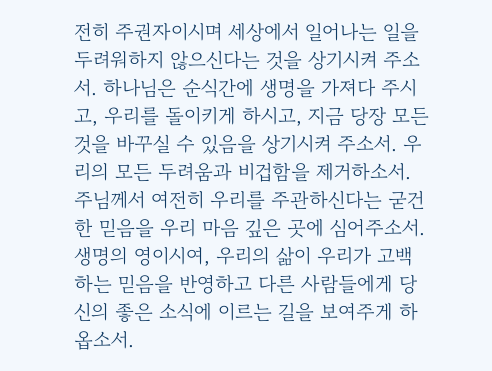전히 주권자이시며 세상에서 일어나는 일을 두려워하지 않으신다는 것을 상기시켜 주소서. 하나님은 순식간에 생명을 가져다 주시고, 우리를 돌이키게 하시고, 지금 당장 모든 것을 바꾸실 수 있음을 상기시켜 주소서. 우리의 모든 두려움과 비겁함을 제거하소서. 주님께서 여전히 우리를 주관하신다는 굳건한 믿음을 우리 마음 깊은 곳에 심어주소서. 생명의 영이시여, 우리의 삶이 우리가 고백하는 믿음을 반영하고 다른 사람들에게 당신의 좋은 소식에 이르는 길을 보여주게 하옵소서.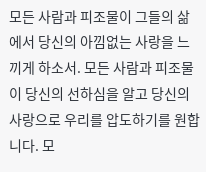모든 사람과 피조물이 그들의 삶에서 당신의 아낌없는 사랑을 느끼게 하소서. 모든 사람과 피조물이 당신의 선하심을 알고 당신의 사랑으로 우리를 압도하기를 원합니다. 모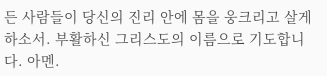든 사람들이 당신의 진리 안에 몸을 웅크리고 살게 하소서. 부활하신 그리스도의 이름으로 기도합니다. 아멘.